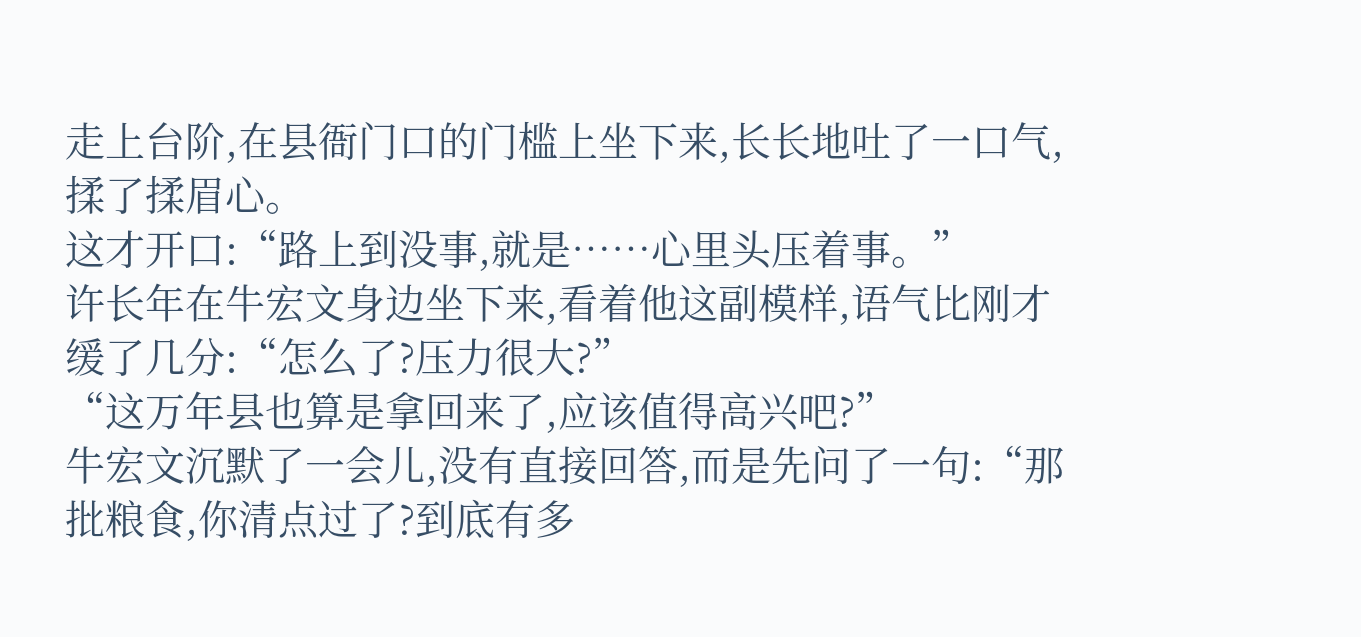走上台阶,在县衙门口的门槛上坐下来,长长地吐了一口气,揉了揉眉心。
这才开口:“路上到没事,就是……心里头压着事。”
许长年在牛宏文身边坐下来,看着他这副模样,语气比刚才缓了几分:“怎么了?压力很大?”
“这万年县也算是拿回来了,应该值得高兴吧?”
牛宏文沉默了一会儿,没有直接回答,而是先问了一句:“那批粮食,你清点过了?到底有多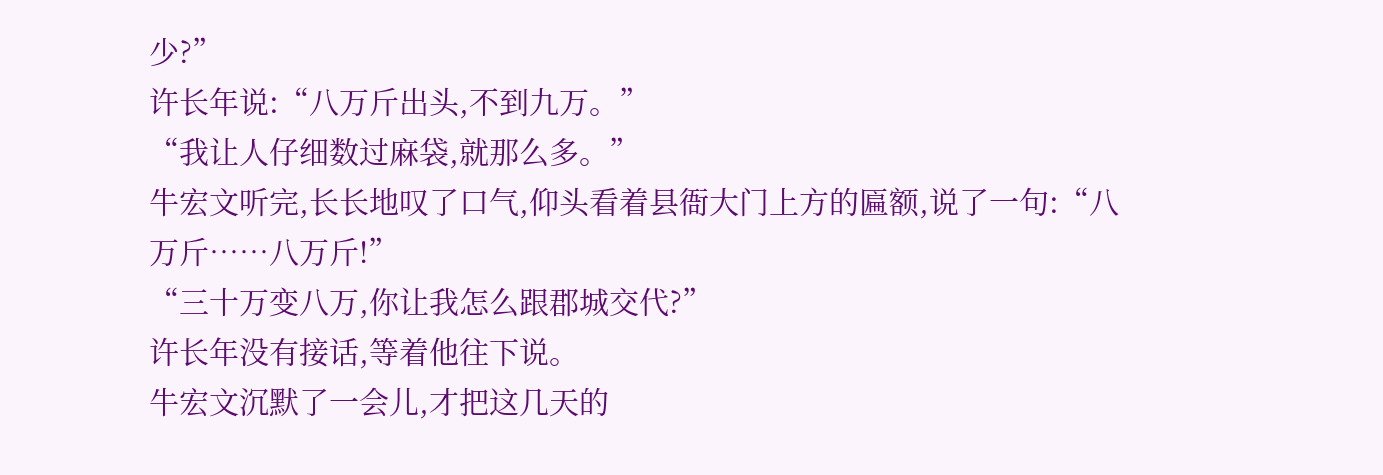少?”
许长年说:“八万斤出头,不到九万。”
“我让人仔细数过麻袋,就那么多。”
牛宏文听完,长长地叹了口气,仰头看着县衙大门上方的匾额,说了一句:“八万斤……八万斤!”
“三十万变八万,你让我怎么跟郡城交代?”
许长年没有接话,等着他往下说。
牛宏文沉默了一会儿,才把这几天的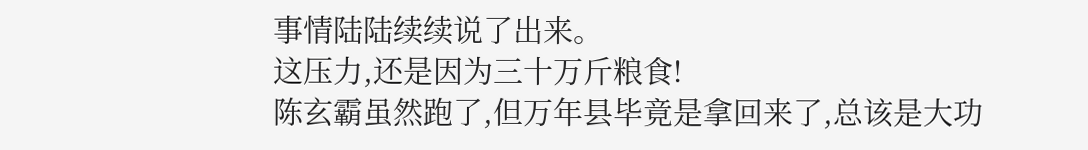事情陆陆续续说了出来。
这压力,还是因为三十万斤粮食!
陈玄霸虽然跑了,但万年县毕竟是拿回来了,总该是大功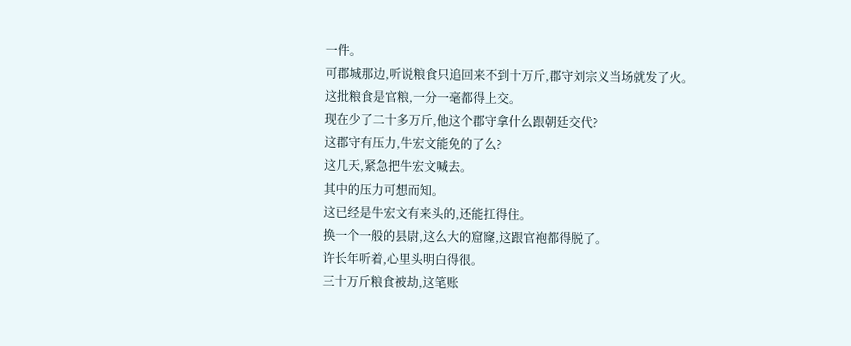一件。
可郡城那边,听说粮食只追回来不到十万斤,郡守刘宗义当场就发了火。
这批粮食是官粮,一分一毫都得上交。
现在少了二十多万斤,他这个郡守拿什么跟朝廷交代?
这郡守有压力,牛宏文能免的了么?
这几天,紧急把牛宏文喊去。
其中的压力可想而知。
这已经是牛宏文有来头的,还能扛得住。
换一个一般的县尉,这么大的窟窿,这跟官袍都得脱了。
许长年听着,心里头明白得很。
三十万斤粮食被劫,这笔账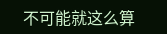不可能就这么算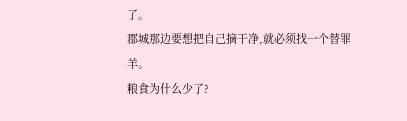了。
郡城那边要想把自己摘干净,就必须找一个替罪羊。
粮食为什么少了?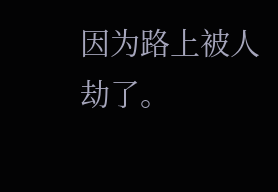因为路上被人劫了。